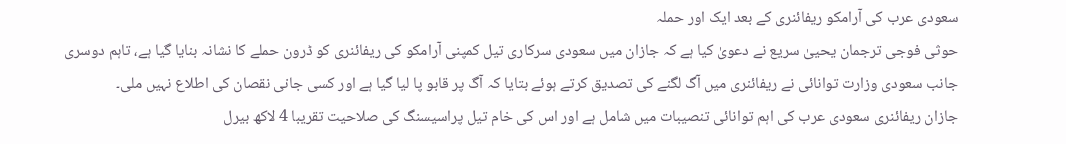سعودی عرب کی آرامکو ریفائنری کے بعد ایک اور حملہ
حوثی فوجی ترجمان یحییٰ سریع نے دعویٰ کیا ہے کہ جازان میں سعودی سرکاری تیل کمپنی آرامکو کی ریفائنری کو ڈرون حملے کا نشانہ بنایا گیا ہے، تاہم دوسری جانب سعودی وزارت توانائی نے ریفائنری میں آگ لگنے کی تصدیق کرتے ہوئے بتایا کہ آگ پر قابو پا لیا گیا ہے اور کسی جانی نقصان کی اطلاع نہیں ملی۔
جازان ریفائنری سعودی عرب کی اہم توانائی تنصیبات میں شامل ہے اور اس کی خام تیل پراسیسنگ کی صلاحیت تقریبا 4 لاکھ بیرل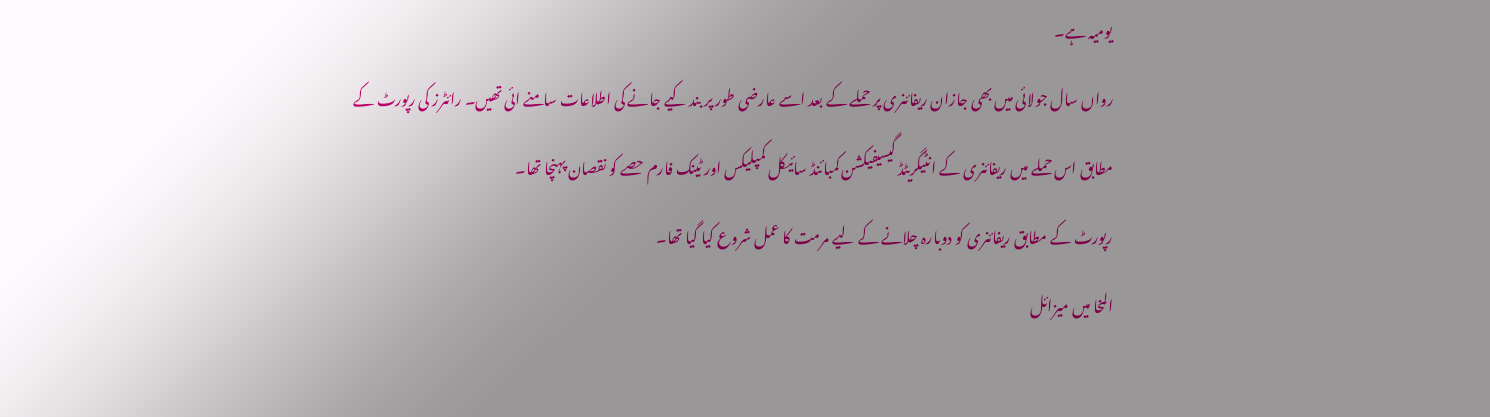یومیہ ہے۔
رواں سال جولائی میں بھی جازان ریفائنری پر حملے کے بعد اسے عارضی طور پر بند کیے جانے کی اطلاعات سامنے ائی تھیں۔ رائٹرز کی رپورٹ کے مطابق اس حملے میں ریفائنری کے انٹیگریٹڈ گیسیفیکشن کمبائنڈ سائیکل کمپلیکس اور ٹینک فارم حصے کو نقصان پہنچا تھا۔
رپورٹ کے مطابق ریفائنری کو دوبارہ چلانے کے لیے مرمت کا عمل شروع کیا گیا تھا۔
المخا میں میزائل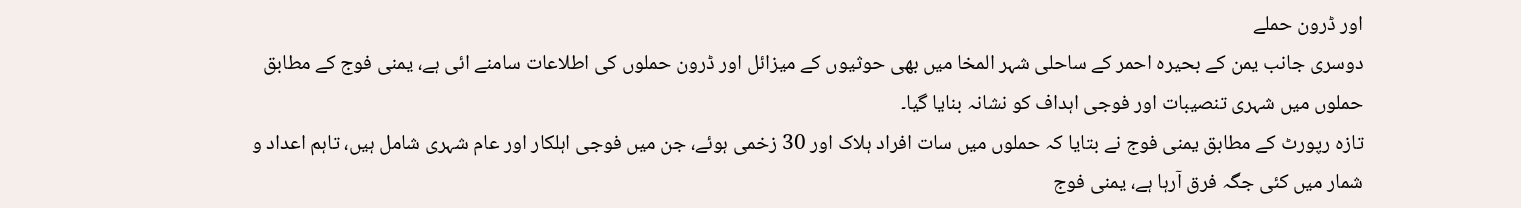اور ڈرون حملے
دوسری جانب یمن کے بحیرہ احمر کے ساحلی شہر المخا میں بھی حوثیوں کے میزائل اور ڈرون حملوں کی اطلاعات سامنے ائی ہے، یمنی فوج کے مطابق حملوں میں شہری تنصیبات اور فوجی اہداف کو نشانہ بنایا گیا۔
تازہ رپورٹ کے مطابق یمنی فوج نے بتایا کہ حملوں میں سات افراد ہلاک اور 30 زخمی ہوئے، جن میں فوجی اہلکار اور عام شہری شامل ہیں، تاہم اعداد و شمار میں کئی جگہ فرق آرہا ہے، یمنی فوج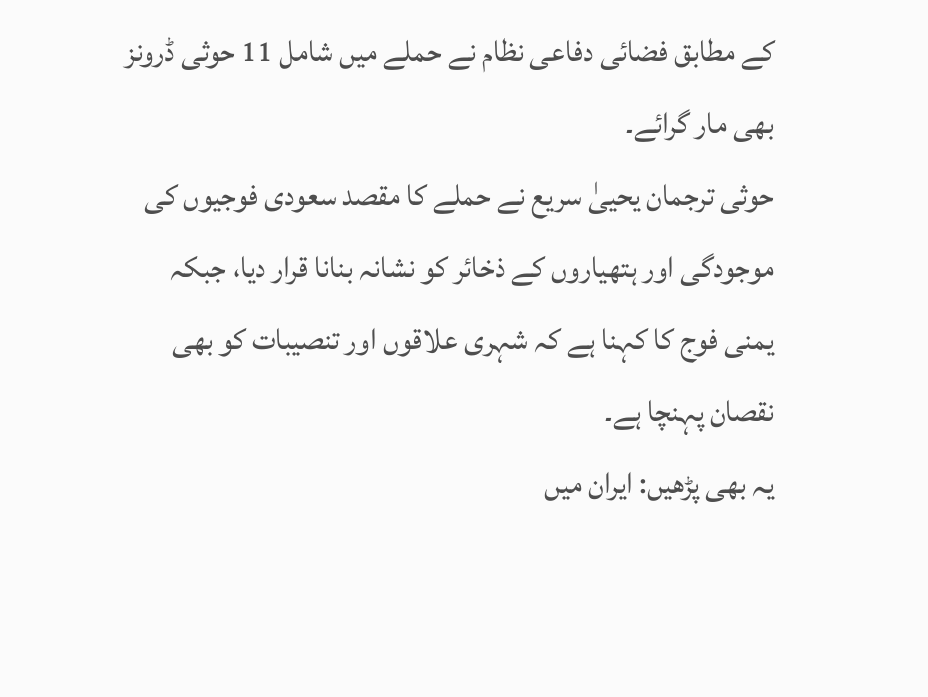کے مطابق فضائی دفاعی نظام نے حملے میں شامل 11 حوثی ڈرونز بھی مار گرائے۔
حوثی ترجمان یحییٰ سریع نے حملے کا مقصد سعودی فوجیوں کی موجودگی اور ہتھیاروں کے ذخائر کو نشانہ بنانا قرار دیا، جبکہ یمنی فوج کا کہنا ہے کہ شہری علاقوں اور تنصیبات کو بھی نقصان پہنچا ہے۔
یہ بھی پڑھیں: ایران میں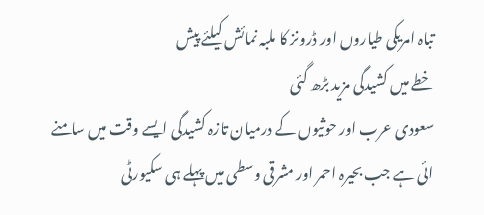تباہ امریکی طیاروں اور ڈرونز کا ملبہ نمائش کیلئے پیش
خطے میں کشیدگی مزید بڑھ گئی
سعودی عرب اور حوثیوں کے درمیان تازہ کشیدگی ایسے وقت میں سامنے ائی ہے جب بحیرہ احمر اور مشرقی وسطی میں پہلے ہی سکیورٹی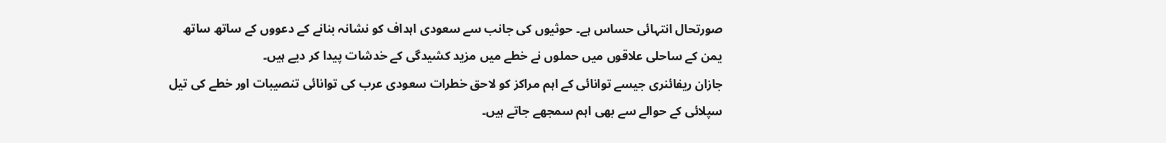صورتحال انتہائی حساس ہے۔ حوثیوں کی جانب سے سعودی اہداف کو نشانہ بنانے کے دعووں کے ساتھ ساتھ یمن کے ساحلی علاقوں میں حملوں نے خطے میں مزید کشیدگی کے خدشات پیدا کر دیے ہیں۔
جازان ریفائنری جیسے توانائی کے اہم مراکز کو لاحق خطرات سعودی عرب کی توانائی تنصیبات اور خطے کی تیل سپلائی کے حوالے سے بھی اہم سمجھے جاتے ہیں۔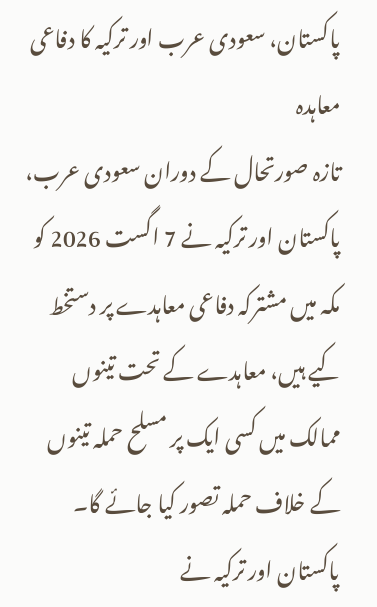پاکستان، سعودی عرب اور ترکیہ کا دفاعی معاہدہ
تازہ صورتحال کے دوران سعودی عرب، پاکستان اور ترکیہ نے 7 اگست 2026 کو مکہ میں مشترکہ دفاعی معاہدے پر دستخط کیے ہیں، معاہدے کے تحت تینوں ممالک میں کسی ایک پر مسلح حملہ تینوں کے خلاف حملہ تصور کیا جائے گا۔ پاکستان اور ترکیہ نے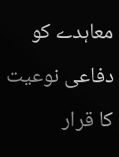معاہدے کو دفاعی نوعیت کا قرار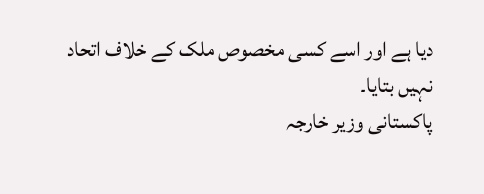دیا ہے اور اسے کسی مخصوص ملک کے خلاف اتحاد نہیں بتایا۔
پاکستانی وزیر خارجہ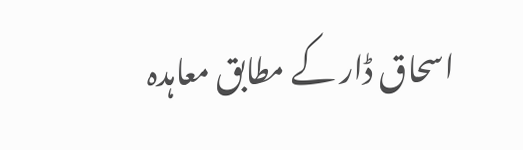اسحاق ڈار کے مطابق معاہدہ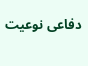دفاعی نوعیت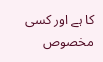کا ہے اور کسی مخصوص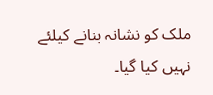ملک کو نشانہ بنانے کیلئے نہیں کیا گیا۔